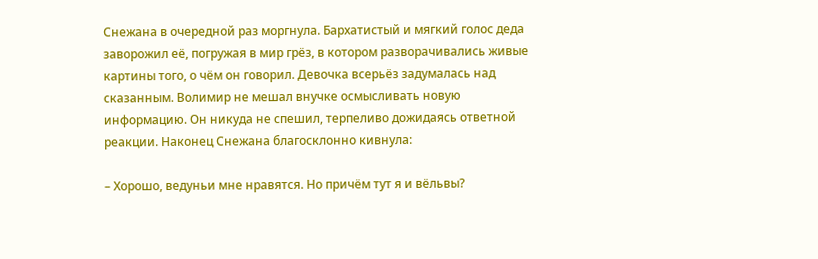Снежана в очередной раз моргнула. Бархатистый и мягкий голос деда заворожил её, погружая в мир грёз, в котором разворачивались живые картины того, о чём он говорил. Девочка всерьёз задумалась над сказанным. Волимир не мешал внучке осмысливать новую информацию. Он никуда не спешил, терпеливо дожидаясь ответной реакции. Наконец Снежана благосклонно кивнула:

– Хорошо, ведуньи мне нравятся. Но причём тут я и вёльвы?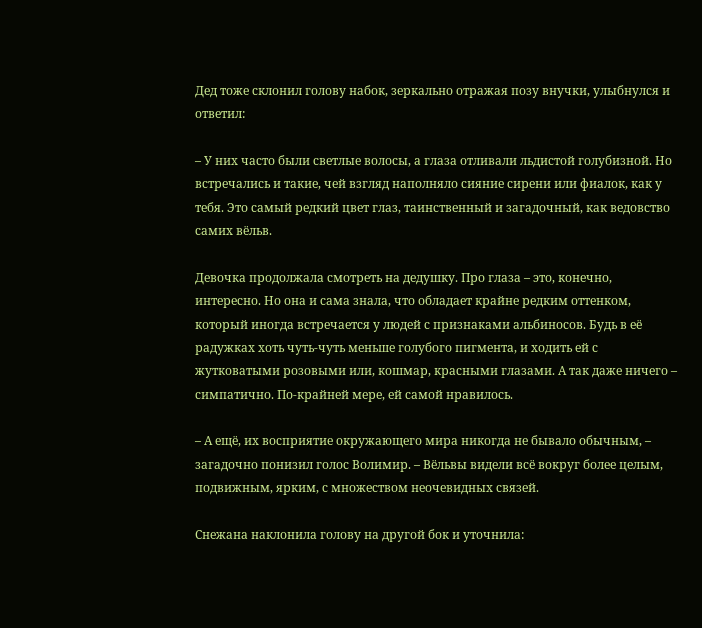Дед тоже склонил голову набок, зеркально отражая позу внучки, улыбнулся и ответил:

– У них часто были светлые волосы, а глаза отливали льдистой голубизной. Но встречались и такие, чей взгляд наполняло сияние сирени или фиалок, как у тебя. Это самый редкий цвет глаз, таинственный и загадочный, как ведовство самих вёльв.

Девочка продолжала смотреть на дедушку. Про глаза – это, конечно, интересно. Но она и сама знала, что обладает крайне редким оттенком, который иногда встречается у людей с признаками альбиносов. Будь в её радужках хоть чуть-чуть меньше голубого пигмента, и ходить ей с жутковатыми розовыми или, кошмар, красными глазами. А так даже ничего – симпатично. По-крайней мере, ей самой нравилось.

– А ещё, их восприятие окружающего мира никогда не бывало обычным, – загадочно понизил голос Волимир. – Вёльвы видели всё вокруг более целым, подвижным, ярким, с множеством неочевидных связей.

Снежана наклонила голову на другой бок и уточнила: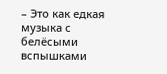– Это как едкая музыка с белёсыми вспышками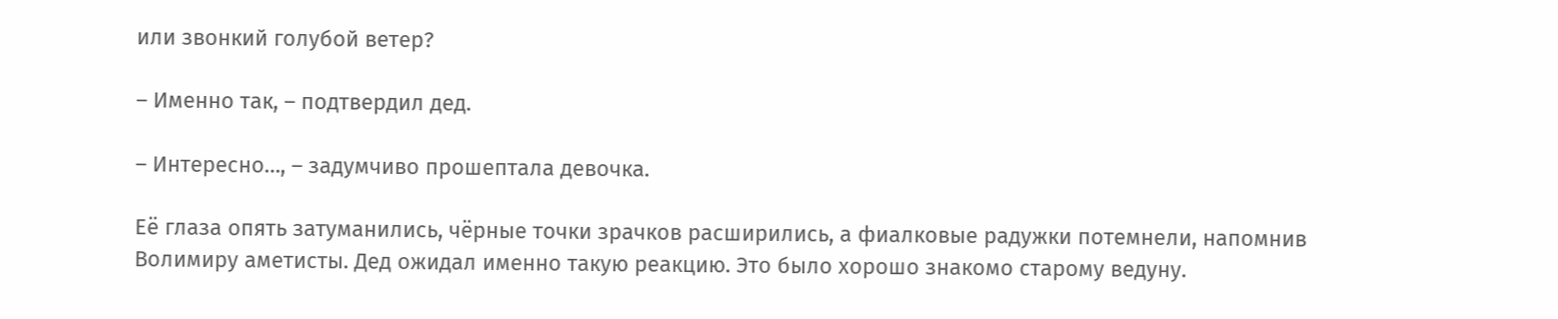или звонкий голубой ветер?

– Именно так, – подтвердил дед.

– Интересно…, – задумчиво прошептала девочка.

Её глаза опять затуманились, чёрные точки зрачков расширились, а фиалковые радужки потемнели, напомнив Волимиру аметисты. Дед ожидал именно такую реакцию. Это было хорошо знакомо старому ведуну.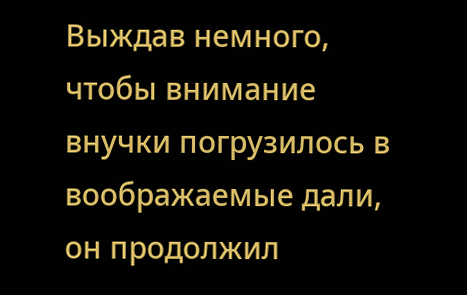Выждав немного, чтобы внимание внучки погрузилось в воображаемые дали, он продолжил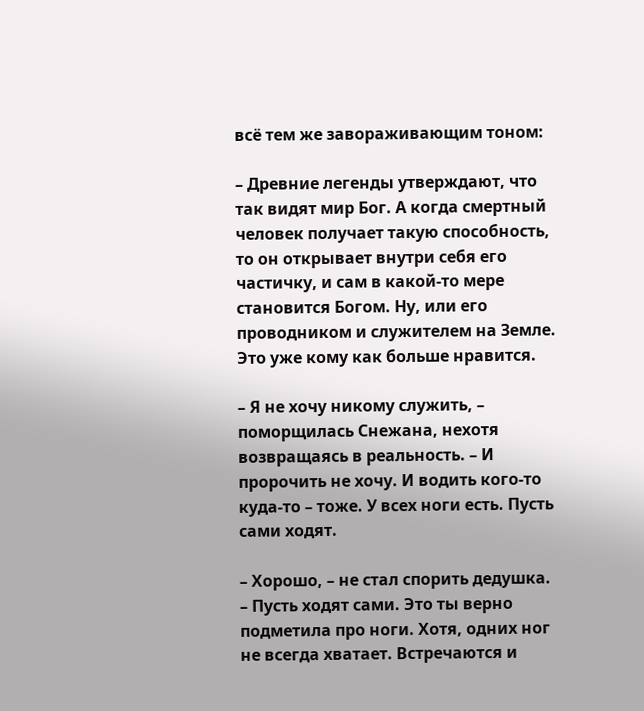всё тем же завораживающим тоном:

– Древние легенды утверждают, что так видят мир Бог. А когда смертный человек получает такую способность, то он открывает внутри себя его частичку, и сам в какой-то мере становится Богом. Ну, или его проводником и служителем на Земле. Это уже кому как больше нравится.

– Я не хочу никому служить, – поморщилась Снежана, нехотя возвращаясь в реальность. – И пророчить не хочу. И водить кого-то куда-то – тоже. У всех ноги есть. Пусть сами ходят.

– Хорошо, – не стал спорить дедушка. – Пусть ходят сами. Это ты верно подметила про ноги. Хотя, одних ног не всегда хватает. Встречаются и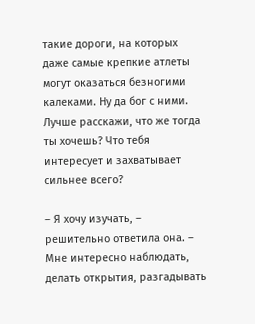такие дороги, на которых даже самые крепкие атлеты могут оказаться безногими калеками. Ну да бог с ними. Лучше расскажи, что же тогда ты хочешь? Что тебя интересует и захватывает сильнее всего?

– Я хочу изучать, – решительно ответила она. – Мне интересно наблюдать, делать открытия, разгадывать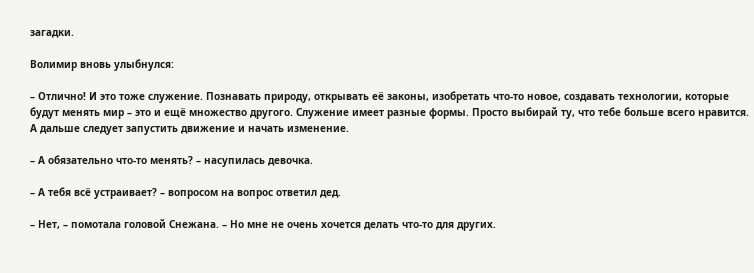загадки.

Волимир вновь улыбнулся:

– Отлично! И это тоже служение. Познавать природу, открывать её законы, изобретать что-то новое, создавать технологии, которые будут менять мир – это и ещё множество другого. Служение имеет разные формы. Просто выбирай ту, что тебе больше всего нравится. А дальше следует запустить движение и начать изменение.

– А обязательно что-то менять? – насупилась девочка.

– А тебя всё устраивает? – вопросом на вопрос ответил дед.

– Нет, – помотала головой Снежана. – Но мне не очень хочется делать что-то для других.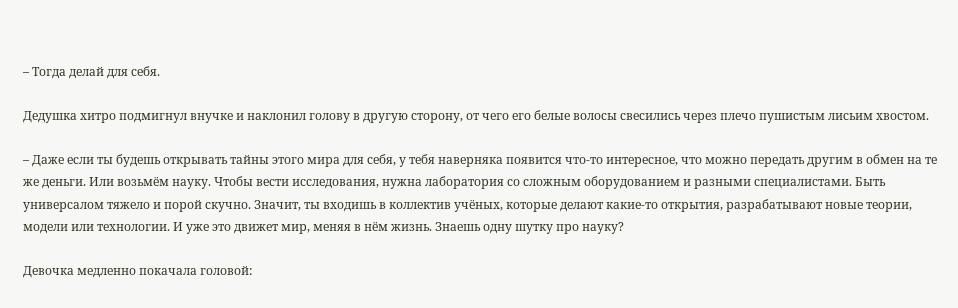– Тогда делай для себя.

Дедушка хитро подмигнул внучке и наклонил голову в другую сторону, от чего его белые волосы свесились через плечо пушистым лисьим хвостом.

– Даже если ты будешь открывать тайны этого мира для себя, у тебя наверняка появится что-то интересное, что можно передать другим в обмен на те же деньги. Или возьмём науку. Чтобы вести исследования, нужна лаборатория со сложным оборудованием и разными специалистами. Быть универсалом тяжело и порой скучно. Значит, ты входишь в коллектив учёных, которые делают какие-то открытия, разрабатывают новые теории, модели или технологии. И уже это движет мир, меняя в нём жизнь. Знаешь одну шутку про науку?

Девочка медленно покачала головой: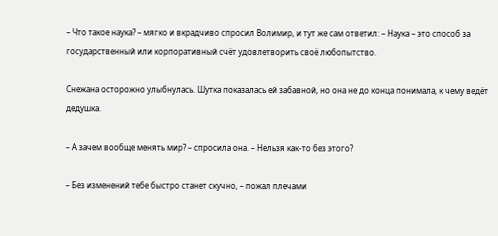– Что такое наука? – мягко и вкрадчиво спросил Волимир, и тут же сам ответил: – Наука – это способ за государственный или корпоративный счёт удовлетворить своё любопытство.

Снежана осторожно улыбнулась. Шутка показалась ей забавной, но она не до конца понимала, к чему ведёт дедушка.

– А зачем вообще менять мир? – спросила она. – Нельзя как-то без этого?

– Без изменений тебе быстро станет скучно, – пожал плечами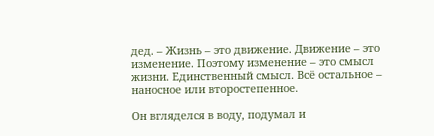дед. – Жизнь – это движение. Движение – это изменение. Поэтому изменение – это смысл жизни. Единственный смысл. Всё остальное – наносное или второстепенное.

Он вгляделся в воду, подумал и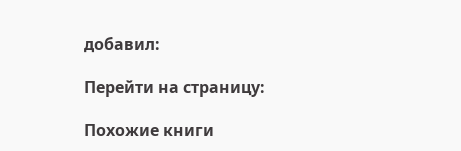добавил:

Перейти на страницу:

Похожие книги